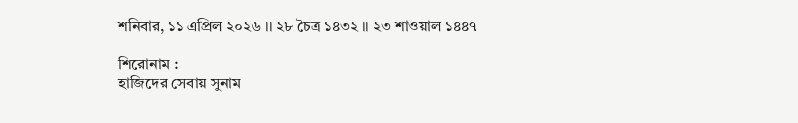শনিবার, ১১ এপ্রিল ২০২৬ ।। ২৮ চৈত্র ১৪৩২ ।। ২৩ শাওয়াল ১৪৪৭

শিরোনাম :
হাজিদের সেবায় সুনাম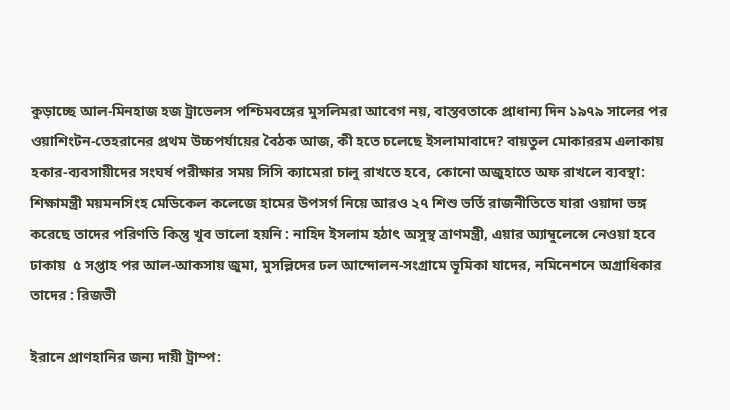কুড়াচ্ছে আল-মিনহাজ হজ ট্রাভেলস পশ্চিমবঙ্গের মুসলিমরা আবেগ নয়, বাস্তবতাকে প্রাধান্য দিন ১৯৭৯ সালের পর ওয়াশিংটন-তেহরানের প্রথম উচ্চপর্যায়ের বৈঠক আজ, কী হতে চলেছে ইসলামাবাদে? বায়তুল মোকাররম এলাকায় হকার-ব্যবসায়ীদের সংঘর্ষ পরীক্ষার সময় সিসি ক্যামেরা চালু রাখতে হবে, কোনো অজুহাতে অফ রাখলে ব্যবস্থা: শিক্ষামন্ত্রী ময়মনসিংহ মেডিকেল কলেজে হামের উপসর্গ নিয়ে আরও ২৭ শিশু ভর্তি রাজনীতিতে যারা ওয়াদা ভঙ্গ করেছে তাদের পরিণতি কিন্তু খুব ভালো হয়নি : নাহিদ ইসলাম হঠাৎ অসুস্থ ত্রাণমন্ত্রী, এয়ার অ্যাম্বুলেন্সে নেওয়া হবে ঢাকায়  ৫ সপ্তাহ পর আল-আকসায় জুমা, মুসল্লিদের ঢল আন্দোলন-সংগ্রামে ভূমিকা যাদের, নমিনেশনে অগ্রাধিকার তাদের : রিজভী

ইরানে প্রাণহানির জন্য দায়ী ট্রাম্প: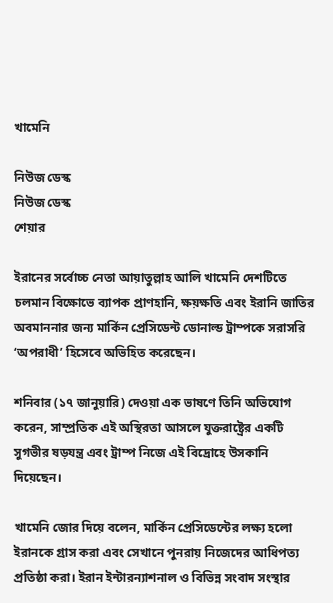খামেনি

নিউজ ডেস্ক
নিউজ ডেস্ক
শেয়ার

ইরানের সর্বোচ্চ নেতা আয়াতুল্লাহ আলি খামেনি দেশটিতে চলমান বিক্ষোভে ব্যাপক প্রাণহানি, ক্ষয়ক্ষতি এবং ইরানি জাতির অবমাননার জন্য মার্কিন প্রেসিডেন্ট ডোনাল্ড ট্রাম্পকে সরাসরি ‘অপরাধী’ হিসেবে অভিহিত করেছেন।

শনিবার (১৭ জানুয়ারি) দেওয়া এক ভাষণে তিনি অভিযোগ করেন, সাম্প্রতিক এই অস্থিরতা আসলে যুক্তরাষ্ট্রের একটি সুগভীর ষড়যন্ত্র এবং ট্রাম্প নিজে এই বিদ্রোহে উসকানি দিয়েছেন।

খামেনি জোর দিয়ে বলেন, মার্কিন প্রেসিডেন্টের লক্ষ্য হলো ইরানকে গ্রাস করা এবং সেখানে পুনরায় নিজেদের আধিপত্য প্রতিষ্ঠা করা। ইরান ইন্টারন্যাশনাল ও বিভিন্ন সংবাদ সংস্থার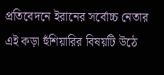প্রতিবেদনে ইরানের সর্বোচ্চ নেতার এই কড়া হুঁশিয়ারির বিষয়টি উঠে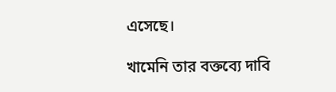এসেছে।

খামেনি তার বক্তব্যে দাবি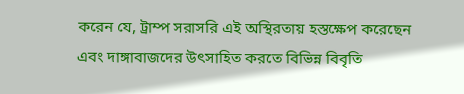করেন যে, ট্রাম্প সরাসরি এই অস্থিরতায় হস্তক্ষেপ করেছেন এবং দাঙ্গাবাজদের উৎসাহিত করতে বিভিন্ন বিবৃতি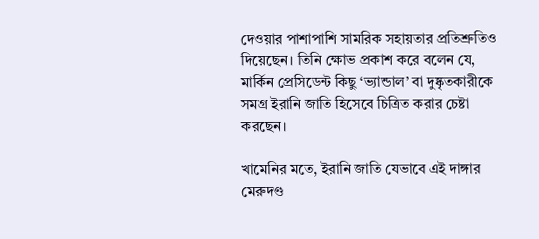দেওয়ার পাশাপাশি সামরিক সহায়তার প্রতিশ্রুতিও দিয়েছেন। তিনি ক্ষোভ প্রকাশ করে বলেন যে, মার্কিন প্রেসিডেন্ট কিছু ‘ভ্যান্ডাল’ বা দুষ্কৃতকারীকে সমগ্র ইরানি জাতি হিসেবে চিত্রিত করার চেষ্টা করছেন।

খামেনির মতে, ইরানি জাতি যেভাবে এই দাঙ্গার মেরুদণ্ড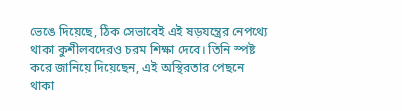ভেঙে দিয়েছে, ঠিক সেভাবেই এই ষড়যন্ত্রের নেপথ্যে থাকা কুশীলবদেরও চরম শিক্ষা দেবে। তিনি স্পষ্ট করে জানিয়ে দিয়েছেন, এই অস্থিরতার পেছনে থাকা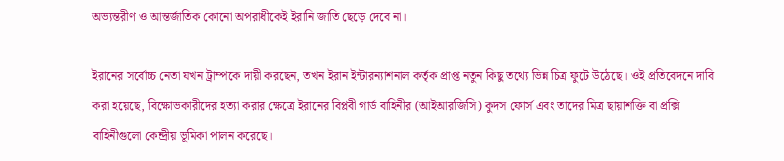অভ্যন্তরীণ ও আন্তর্জাতিক কোনো অপরাধীকেই ইরানি জাতি ছেড়ে দেবে না।

ইরানের সর্বোচ্চ নেতা যখন ট্রাম্পকে দায়ী করছেন, তখন ইরান ইন্টারন্যাশনাল কর্তৃক প্রাপ্ত নতুন কিছু তথ্যে ভিন্ন চিত্র ফুটে উঠেছে। ওই প্রতিবেদনে দাবি করা হয়েছে, বিক্ষোভকারীদের হত্যা করার ক্ষেত্রে ইরানের বিপ্লবী গার্ড বাহিনীর (আইআরজিসি) কুদস ফোর্স এবং তাদের মিত্র ছায়াশক্তি বা প্রক্সি বাহিনীগুলো কেন্দ্রীয় ভূমিকা পালন করেছে।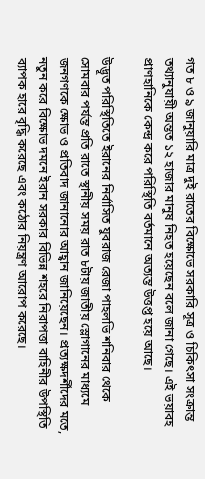গত ৮ ও ৯ জানুয়ারি মাত্র দুই রাতের বিক্ষোভে সরকারি সূত্র ও চিকিৎসা সংক্রান্ত তথ্যানুযায়ী অন্তত ১২ হাজার মানুষ নিহত হয়েছেন বলে জানা গেছে। এই ভয়াবহ প্রাণহানিকে কেন্দ্র করে পরিস্থিতি বর্তমানে অত্যন্ত উত্তপ্ত হয়ে আছে।

উদ্ভূত পরিস্থিতিতে ইরানের নির্বাসিত যুবরাজ রেজা পাহলভি শনিবার থেকে সোমবার পর্যন্ত প্রতি রাতে স্থানীয় সময় রাত ৮টায় জাতীয় স্লোগানের মাধ্যমে জনগণকে ক্ষোভ ও প্রতিবাদ জানানোর আহ্বান জানিয়েছেন। প্রত্যক্ষদর্শীদের মতে, নতুন করে বিক্ষোভ দমনে ইরান সরকার বিভিন্ন শহরে নিরাপত্তা বাহিনীর উপস্থিতি ব্যাপক হারে বৃদ্ধি করেছে এবং কঠোর নিয়ন্ত্রণ আরোপ করেছে।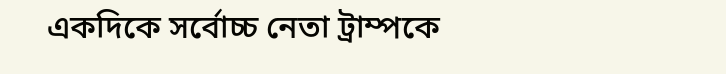একদিকে সর্বোচ্চ নেতা ট্রাম্পকে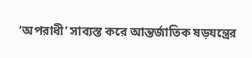‘অপরাধী’ সাব্যস্ত করে আন্তর্জাতিক ষড়যন্ত্রের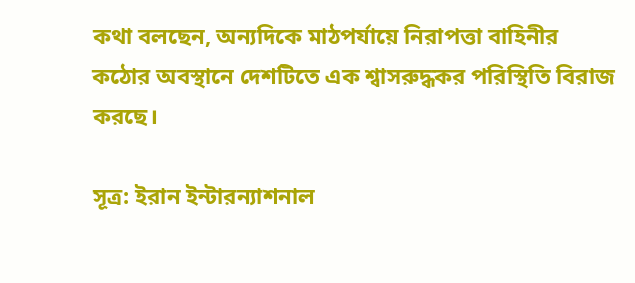কথা বলছেন, অন্যদিকে মাঠপর্যায়ে নিরাপত্তা বাহিনীর কঠোর অবস্থানে দেশটিতে এক শ্বাসরুদ্ধকর পরিস্থিতি বিরাজ করছে।

সূত্র: ইরান ইন্টারন্যাশনাল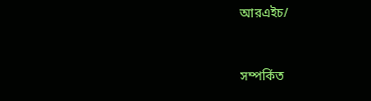আরএইচ/


সম্পর্কিত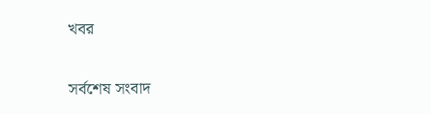খবর

সর্বশেষ সংবাদ